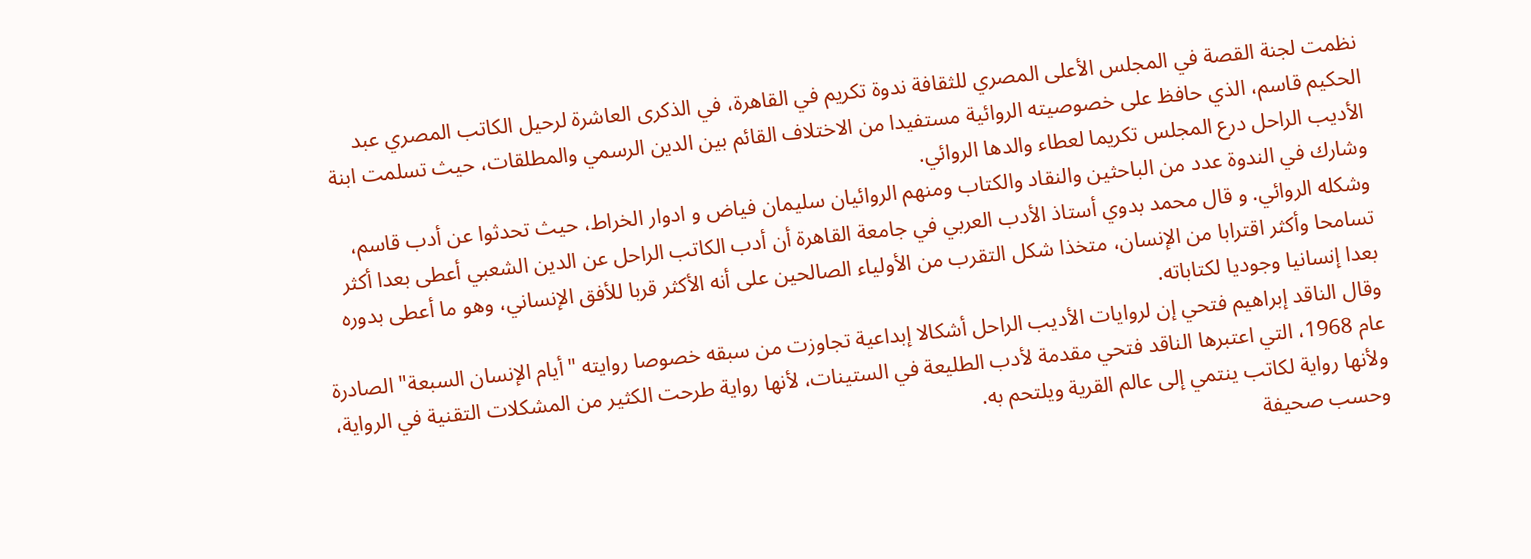نظمت لجنة القصة في المجلس الأعلى المصري للثقافة ندوة تكريم في القاهرة، في الذكرى العاشرة لرحيل الكاتب المصري عبد الحكيم قاسم، الذي حافظ على خصوصيته الروائية مستفيدا من الاختلاف القائم بين الدين الرسمي والمطلقات، حيث تسلمت ابنة الأديب الراحل درع المجلس تكريما لعطاء والدها الروائي.
وشارك في الندوة عدد من الباحثين والنقاد والكتاب ومنهم الروائيان سليمان فياض و ادوار الخراط، حيث تحدثوا عن أدب قاسم، وشكله الروائي. و قال محمد بدوي أستاذ الأدب العربي في جامعة القاهرة أن أدب الكاتب الراحل عن الدين الشعبي أعطى بعدا أكثر تسامحا وأكثر اقترابا من الإنسان، متخذا شكل التقرب من الأولياء الصالحين على أنه الأكثر قربا للأفق الإنساني، وهو ما أعطى بدوره بعدا إنسانيا وجوديا لكتاباته.
وقال الناقد إبراهيم فتحي إن لروايات الأديب الراحل أشكالا إبداعية تجاوزت من سبقه خصوصا روايته "أيام الإنسان السبعة" الصادرة عام 1968، التي اعتبرها الناقد فتحي مقدمة لأدب الطليعة في الستينات، لأنها رواية طرحت الكثير من المشكلات التقنية في الرواية، ولأنها رواية لكاتب ينتمي إلى عالم القرية ويلتحم به.
وحسب صحيفة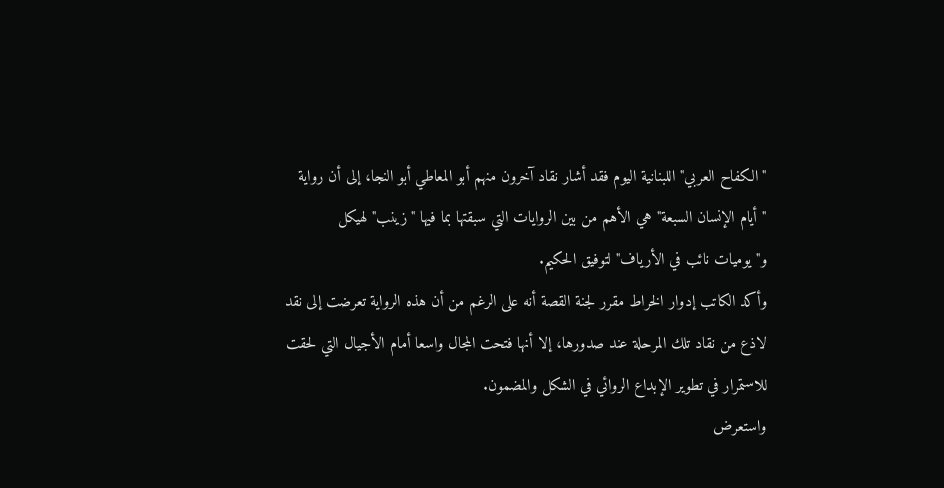"الكفاح العربي" اللبنانية اليوم فقد أشار نقاد آخرون منهم أبو المعاطي أبو النجا، إلى أن رواية "أيام الإنسان السبعة" هي الأهم من بين الروايات التي سبقتها بما فيها "زينب" لهيكل و"يوميات نائب في الأرياف" لتوفيق الحكيم.
وأكد الكاتب إدوار الخراط مقرر لجنة القصة أنه على الرغم من أن هذه الرواية تعرضت إلى نقد لاذع من نقاد تلك المرحلة عند صدورها، إلا أنها فتحت المجال واسعا أمام الأجيال التي لحقت للاستمرار في تطوير الإبداع الروائي في الشكل والمضمون.
واستعرض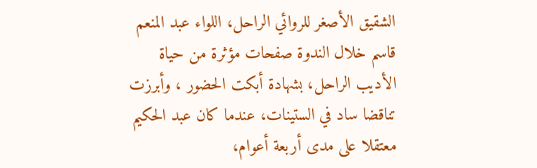الشقيق الأصغر للروائي الراحل، اللواء عبد المنعم قاسم خلال الندوة صفحات مؤثرة من حياة الأديب الراحل، بشهادة أبكت الحضور ، وأبرزت تناقضا ساد في الستينات، عندما كان عبد الحكيم معتقلا على مدى أربعة أعوام،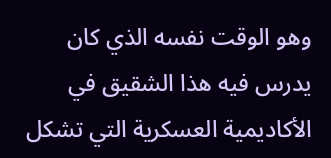وهو الوقت نفسه الذي كان يدرس فيه هذا الشقيق في الأكاديمية العسكرية التي تشكل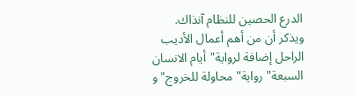الدرع الحصين للنظام آنذاك.
ويذكر أن من أهم أعمال الأديب الراحل إضافة لرواية"أيام الانسان السبعة" رواية" محاولة للخروج" و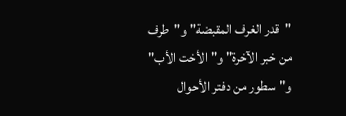"قدر الغرف المقبضة" و"طرف من خبر الآخرة" و"الأخت الأب" و"سطور من دفتر الأحوال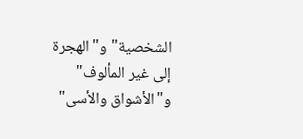الشخصية" و" الهجرة إلى غير المألوف" و"الأشواق والأسى"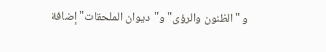و "الظنون والرؤى" و"ديوان الملحقات" إضافة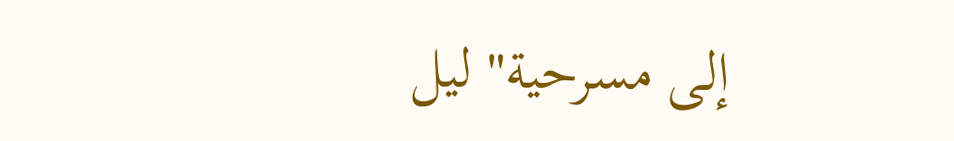إلى مسرحية" ليل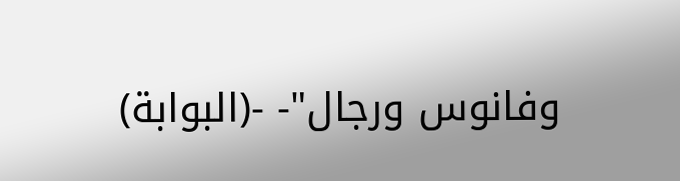وفانوس ورجال"- -(البوابة)